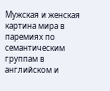Мужская и женская картина мира в паремиях по семантическим группам в английском и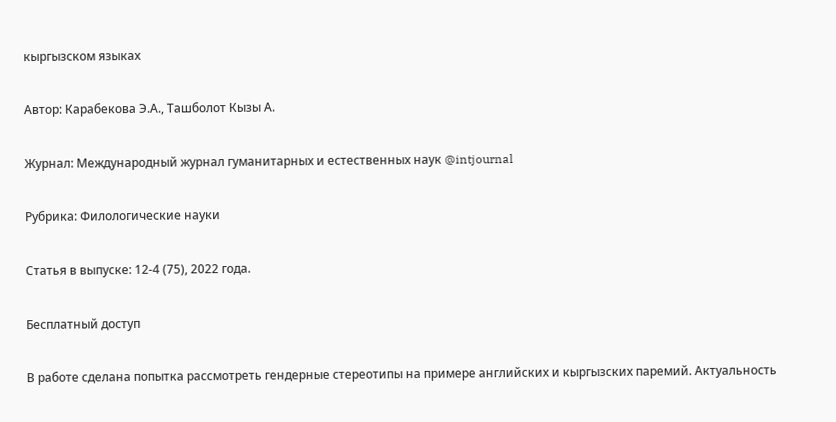кыргызском языках

Автор: Карабекова Э.А., Ташболот Кызы А.

Журнал: Международный журнал гуманитарных и естественных наук @intjournal

Рубрика: Филологические науки

Статья в выпуске: 12-4 (75), 2022 года.

Бесплатный доступ

В работе сделана попытка рассмотреть гендерные стереотипы на примере английских и кыргызских паремий. Актуальность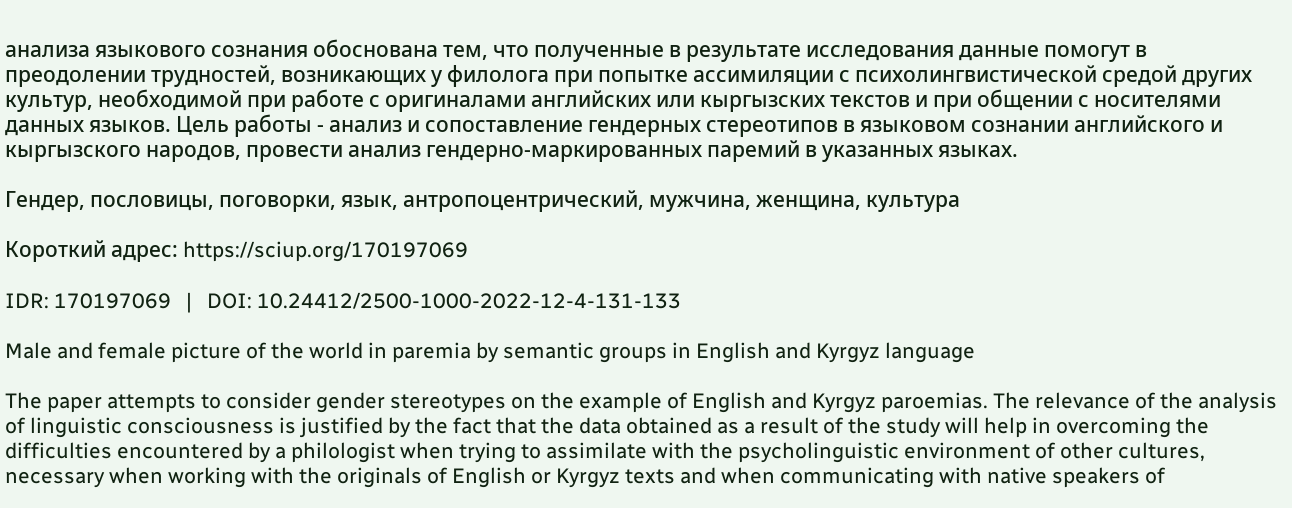анализа языкового сознания обоснована тем, что полученные в результате исследования данные помогут в преодолении трудностей, возникающих у филолога при попытке ассимиляции с психолингвистической средой других культур, необходимой при работе с оригиналами английских или кыргызских текстов и при общении с носителями данных языков. Цель работы - анализ и сопоставление гендерных стереотипов в языковом сознании английского и кыргызского народов, провести анализ гендерно-маркированных паремий в указанных языках.

Гендер, пословицы, поговорки, язык, антропоцентрический, мужчина, женщина, культура

Короткий адрес: https://sciup.org/170197069

IDR: 170197069   |   DOI: 10.24412/2500-1000-2022-12-4-131-133

Male and female picture of the world in paremia by semantic groups in English and Kyrgyz language

The paper attempts to consider gender stereotypes on the example of English and Kyrgyz paroemias. The relevance of the analysis of linguistic consciousness is justified by the fact that the data obtained as a result of the study will help in overcoming the difficulties encountered by a philologist when trying to assimilate with the psycholinguistic environment of other cultures, necessary when working with the originals of English or Kyrgyz texts and when communicating with native speakers of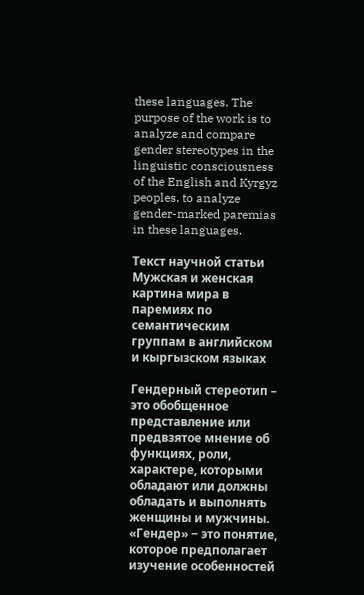these languages. The purpose of the work is to analyze and compare gender stereotypes in the linguistic consciousness of the English and Kyrgyz peoples, to analyze gender-marked paremias in these languages.

Текст научной статьи Мужская и женская картина мира в паремиях по семантическим группам в английском и кыргызском языках

Гендерный стереотип – это обобщенное представление или предвзятое мнение об функциях, роли, характере, которыми обладают или должны обладать и выполнять женщины и мужчины. «Гендер» ‒ это понятие, которое предполагает изучение особенностей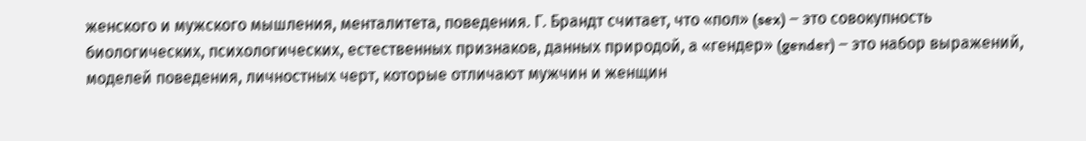женского и мужского мышления, менталитета, поведения. Г. Брандт считает, что «пол» (sex) ‒ это совокупность биологических, психологических, естественных признаков, данных природой, а «гендер» (gender) ‒ это набор выражений, моделей поведения, личностных черт, которые отличают мужчин и женщин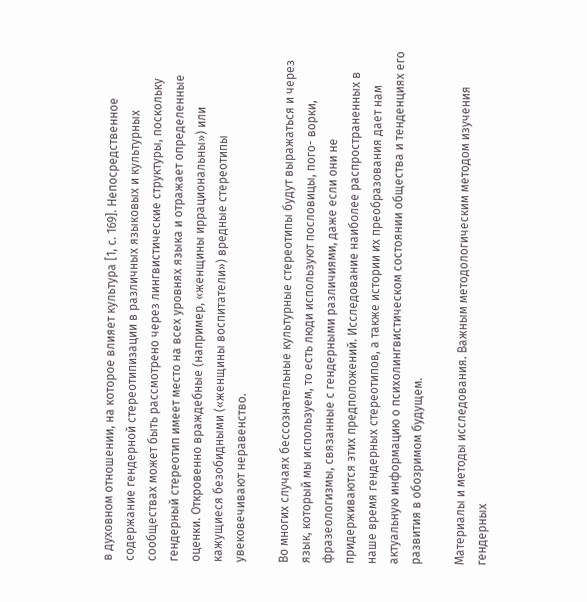в духовном отношении, на которое влияет культура [1, с. 169]. Непосредственное содержание гендерной стереотипизации в различных языковых и культурных сообществах может быть рассмотрено через лингвистические структуры, поскольку гендерный стереотип имеет место на всех уровнях языка и отражает определенные оценки. Откровенно враждебные (например, «женщины иррациональны») или кажущиеся безобидными («женщины воспитатели») вредные стереотипы увековечивают неравенство.

Во многих случаях бессознательные культурные стереотипы будут выражаться и через язык, который мы используем, то есть люди используют пословицы, пого- ворки, фразеологизмы, связанные с гендерными различиями, даже если они не придерживаются этих предположений. Исследование наиболее распространенных в наше время гендерных стереотипов, а также истории их преобразования дает нам актуальную информацию о психолингвистическом состоянии общества и тенденциях его развития в обозримом будущем.

Материалы и методы исследования. Важным методологическим методом изучения гендерных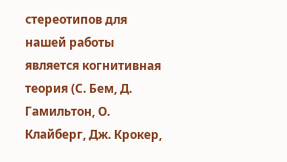стереотипов для нашей работы является когнитивная теория (С. Бем, Д. Гамильтон, О. Клайберг, Дж. Крокер,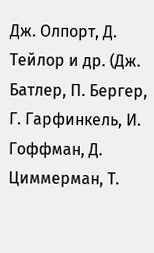Дж. Олпорт, Д. Тейлор и др. (Дж. Батлер, П. Бергер, Г. Гарфинкель, И. Гоффман, Д. Циммерман, Т.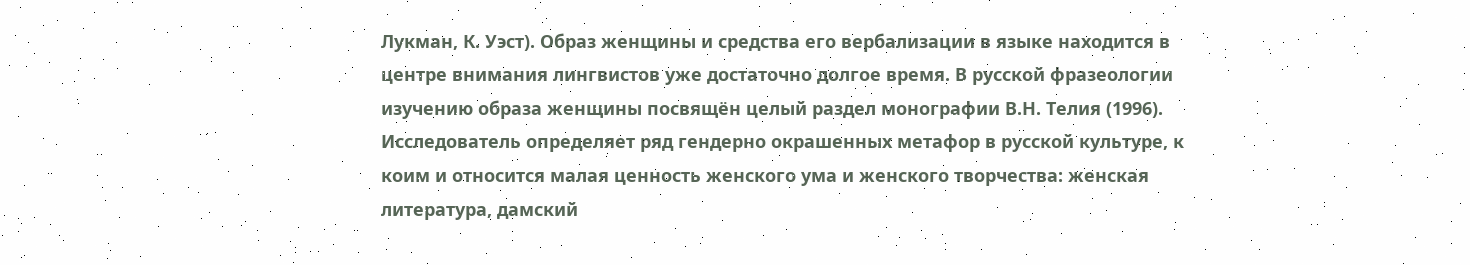Лукман, К. Уэст). Образ женщины и средства его вербализации в языке находится в центре внимания лингвистов уже достаточно долгое время. В русской фразеологии изучению образа женщины посвящён целый раздел монографии В.Н. Телия (1996). Исследователь определяет ряд гендерно окрашенных метафор в русской культуре, к коим и относится малая ценность женского ума и женского творчества: женская литература, дамский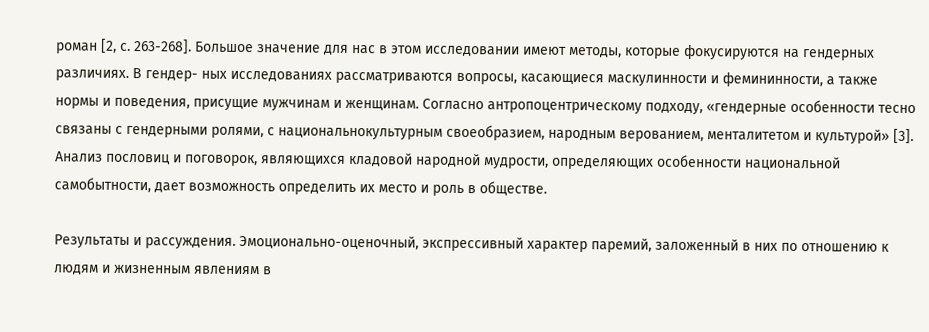роман [2, с. 263-268]. Большое значение для нас в этом исследовании имеют методы, которые фокусируются на гендерных различиях. В гендер- ных исследованиях рассматриваются вопросы, касающиеся маскулинности и фемининности, а также нормы и поведения, присущие мужчинам и женщинам. Согласно антропоцентрическому подходу, «гендерные особенности тесно связаны с гендерными ролями, с национальнокультурным своеобразием, народным верованием, менталитетом и культурой» [3]. Анализ пословиц и поговорок, являющихся кладовой народной мудрости, определяющих особенности национальной самобытности, дает возможность определить их место и роль в обществе.

Результаты и рассуждения. Эмоционально-оценочный, экспрессивный характер паремий, заложенный в них по отношению к людям и жизненным явлениям в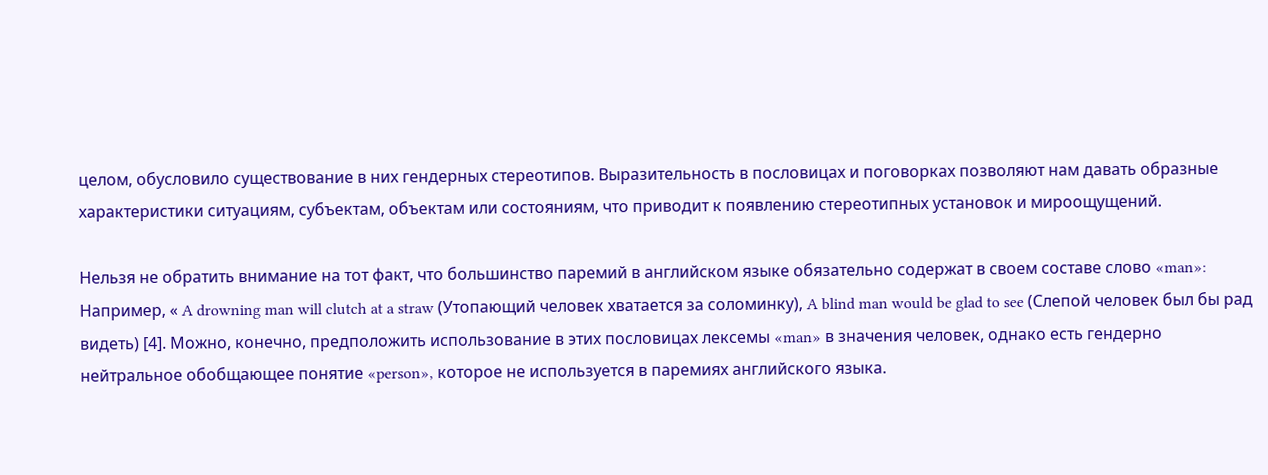целом, обусловило существование в них гендерных стереотипов. Выразительность в пословицах и поговорках позволяют нам давать образные характеристики ситуациям, субъектам, объектам или состояниям, что приводит к появлению стереотипных установок и мироощущений.

Нельзя не обратить внимание на тот факт, что большинство паремий в английском языке обязательно содержат в своем составе слово «man»: Например, « A drowning man will clutch at a straw (Утопающий человек хватается за соломинку), A blind man would be glad to see (Слепой человек был бы рад видеть) [4]. Можно, конечно, предположить использование в этих пословицах лексемы «man» в значения человек, однако есть гендерно нейтральное обобщающее понятие «person», которое не используется в паремиях английского языка.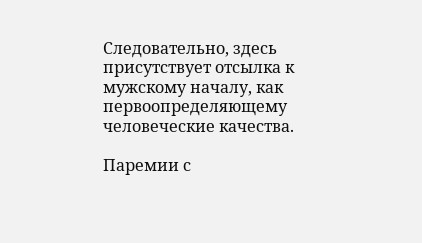Следовательно, здесь присутствует отсылка к мужскому началу, как первоопределяющему человеческие качества.

Паремии с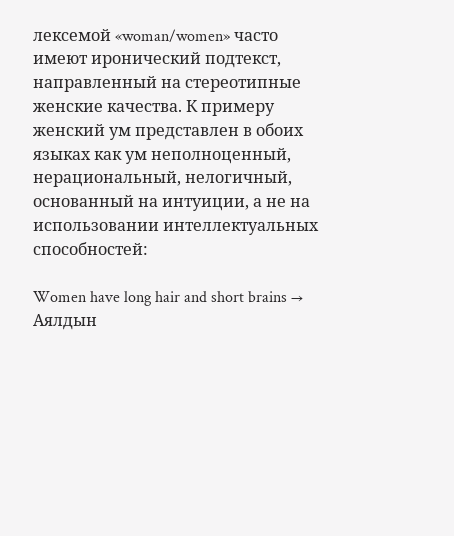лексемой «woman/women» часто имеют иронический подтекст, направленный на стереотипные женские качества. К примеру женский ум представлен в обоих языках как ум неполноценный, нерациональный, нелогичный, основанный на интуиции, а не на использовании интеллектуальных способностей:

Women have long hair and short brains → Аялдын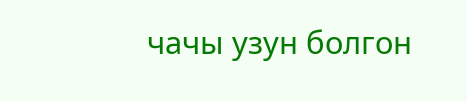чачы узун болгон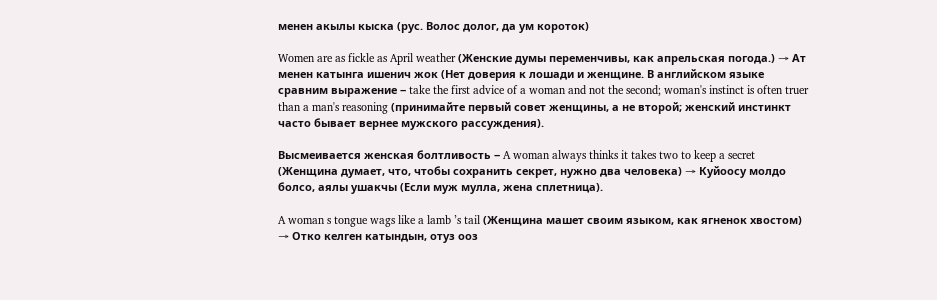менен акылы кыска (рус. Волос долог, да ум короток)

Women are as fickle as April weather (Женские думы переменчивы, как апрельская погода.) → Ат менен катынга ишенич жок (Нет доверия к лошади и женщине. В английском языке сравним выражение ‒ take the first advice of a woman and not the second; woman's instinct is often truer than a man's reasoning (принимайте первый совет женщины, а не второй; женский инстинкт часто бывает вернее мужского рассуждения).

Высмеивается женская болтливость ‒ A woman always thinks it takes two to keep a secret (Женщина думает, что, чтобы сохранить секрет, нужно два человека) → Куйоосу молдо болсо, аялы ушакчы (Если муж мулла, жена сплетница).

A woman s tongue wags like a lamb ’s tail (Женщина машет своим языком, как ягненок хвостом) → Отко келген катындын, отуз ооз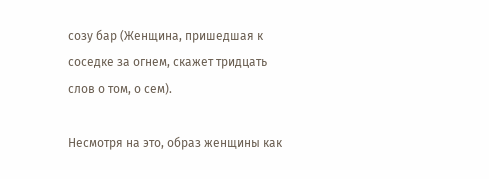созу бар (Женщина, пришедшая к соседке за огнем, скажет тридцать слов о том, о сем).

Несмотря на это, образ женщины как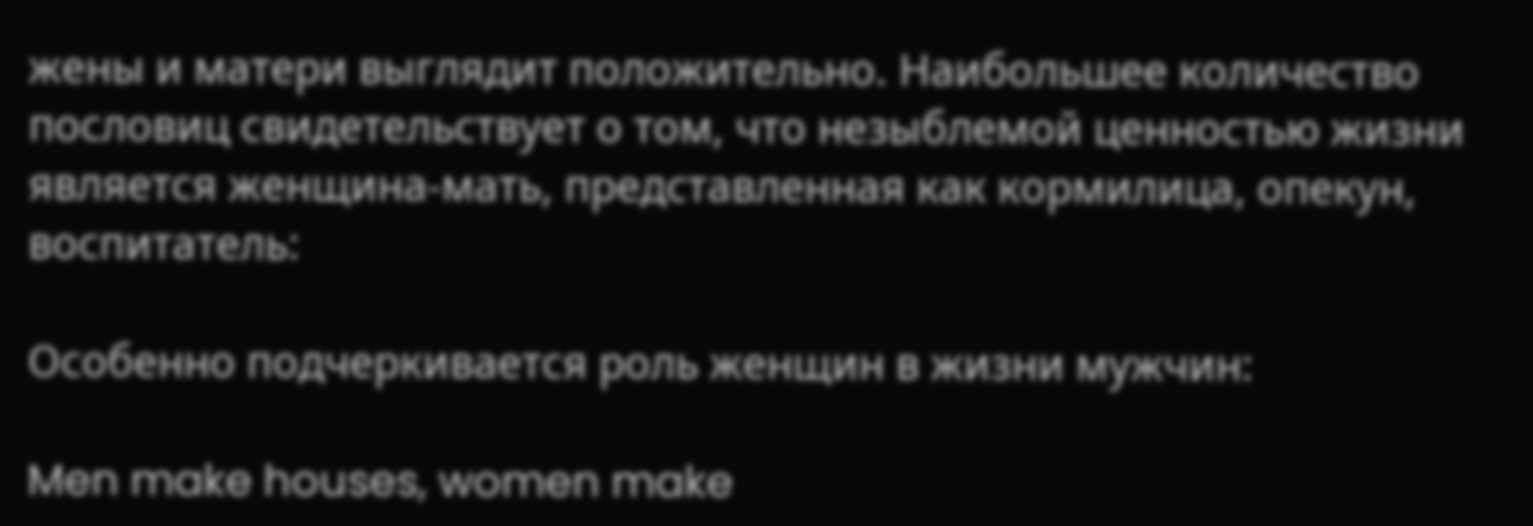жены и матери выглядит положительно. Наибольшее количество пословиц свидетельствует о том, что незыблемой ценностью жизни является женщина-мать, представленная как кормилица, опекун, воспитатель:

Особенно подчеркивается роль женщин в жизни мужчин:

Men make houses, women make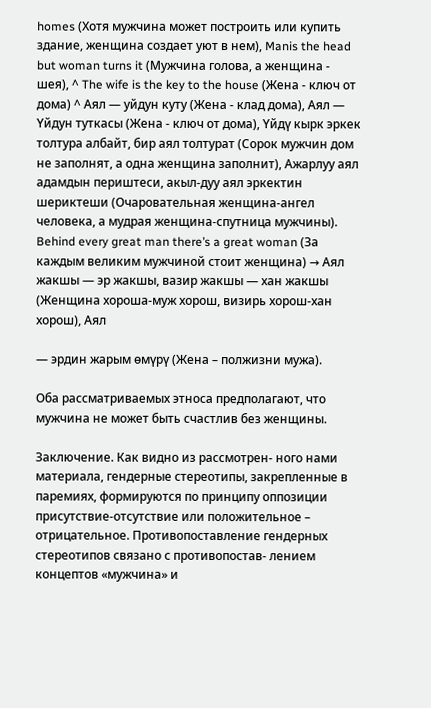homes (Хотя мужчина может построить или купить здание, женщина создает уют в нем), Manis the head but woman turns it (Мужчина голова, а женщина - шея), ^ The wife is the key to the house (Жена - ключ от дома) ^ Аял — уйдун куту (Жена - клад дома), Аял — Yйдyн туткасы (Жена - ключ от дома), Үйдү кырк эркек толтура албайт, бир аял толтурат (Сорок мужчин дом не заполнят, а одна женщина заполнит), Ажарлуу аял адамдын периштеси, акыл-дуу аял эркектин шериктеши (Очаровательная женщина-ангел человека, а мудрая женщина-спутница мужчины). Behind every great man there’s a great woman (За каждым великим мужчиной стоит женщина) → Аял жакшы — эр жакшы, вазир жакшы — хан жакшы (Женщина хороша-муж хорош, визирь хорош-хан хорош), Аял

— эрдин жарым өмүрү (Жена – полжизни мужа).

Оба рассматриваемых этноса предполагают, что мужчина не может быть счастлив без женщины.

Заключение. Как видно из рассмотрен- ного нами материала, гендерные стереотипы, закрепленные в паремиях, формируются по принципу оппозиции присутствие-отсутствие или положительное – отрицательное. Противопоставление гендерных стереотипов связано с противопостав- лением концептов «мужчина» и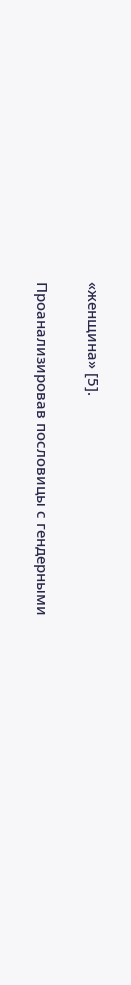«женщина» [5].

Проанализировав пословицы с гендерными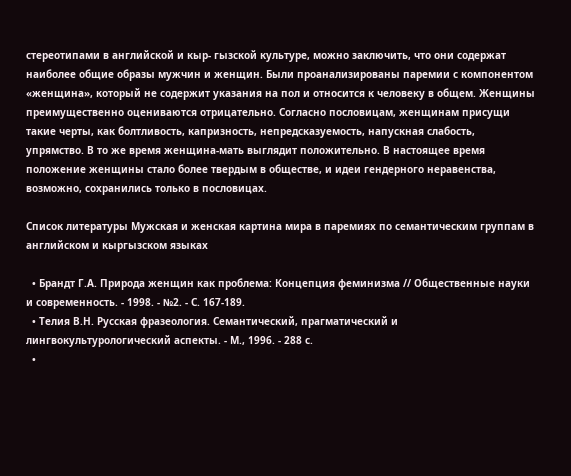стереотипами в английской и кыр- гызской культуре, можно заключить, что они содержат наиболее общие образы мужчин и женщин. Были проанализированы паремии с компонентом «женщина», который не содержит указания на пол и относится к человеку в общем. Женщины преимущественно оцениваются отрицательно. Согласно пословицам, женщинам присущи такие черты, как болтливость, капризность, непредсказуемость, напускная слабость, упрямство. В то же время женщина-мать выглядит положительно. В настоящее время положение женщины стало более твердым в обществе, и идеи гендерного неравенства, возможно, сохранились только в пословицах.

Список литературы Мужская и женская картина мира в паремиях по семантическим группам в английском и кыргызском языках

  • Брандт Г.А. Природа женщин как проблема: Концепция феминизма // Общественные науки и современность. - 1998. - №2. - С. 167-189.
  • Телия В.Н. Русская фразеология. Семантический, прагматический и лингвокультурологический аспекты. - М., 1996. - 288 с.
  •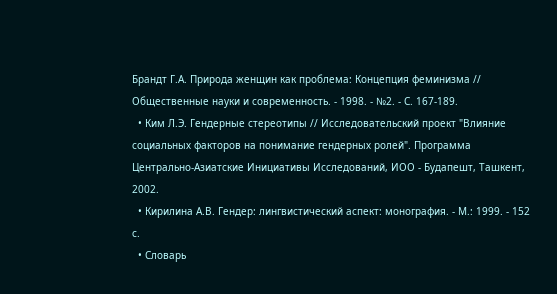Брандт Г.А. Природа женщин как проблема: Концепция феминизма // Общественные науки и современность. - 1998. - №2. - С. 167-189.
  • Ким Л.Э. Гендерные стереотипы // Исследовательский проект "Влияние социальных факторов на понимание гендерных ролей". Программа Центрально-Азиатские Инициативы Исследований, ИОО - Будапешт, Ташкент, 2002.
  • Кирилина А.В. Гендер: лингвистический аспект: монография. - М.: 1999. - 152 с.
  • Словарь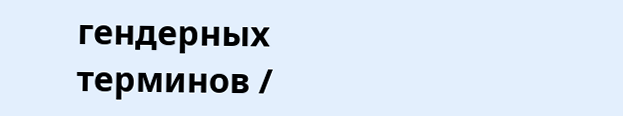гендерных терминов /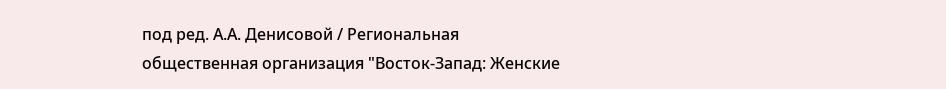под ред. А.А. Денисовой / Региональная общественная организация "Восток-Запад: Женские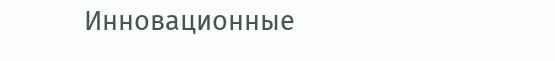Инновационные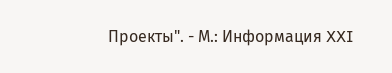Проекты". - М.: Информация XXI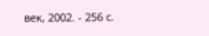век, 2002. - 256 с.